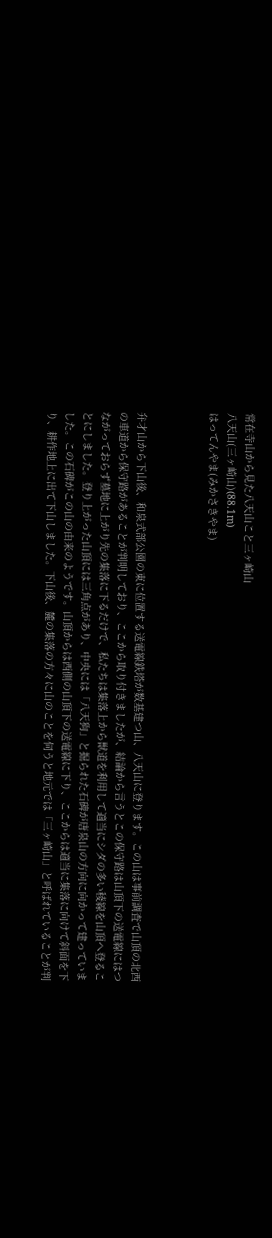常在寺山から見た八天山こと三ヶ崎山
八天山(三ヶ崎山)(88.1m)
はってんやま(みかさきやま)



弁才山から下山後、和泉式部公園の東に位置する送電線鉄塔が数基建つ山、八天山に登ります。この山は事前調査で山頂の北西の車道から保守路があることが判明しており、ここから取り付きましたが、結論から言うとこの保守路は山頂下の送電線にはつながっておらず墓地に上がり先の集落に下るだけで、私たちは集落上から獣道を利用して適当にシダの多い稜線を山頂へ登ることにしました。登り上がった山頂には三角点があり、中央には「八天狗」と掘られた石碑が唐泉山の方向に向かって建っていました。この石碑がこの山の由来のようです。山頂からは西側の山頂下の送電線に下り、ここからは適当に集落に向けて斜面を下り、耕作地上に出て下山しました。下山後、麓の集落の方々に山のことを伺うと地元では「三ヶ崎山」と呼ばれていることが判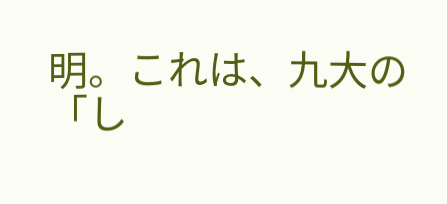明。これは、九大の「し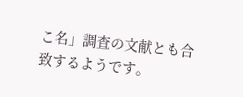こ名」調査の文献とも合致するようです。